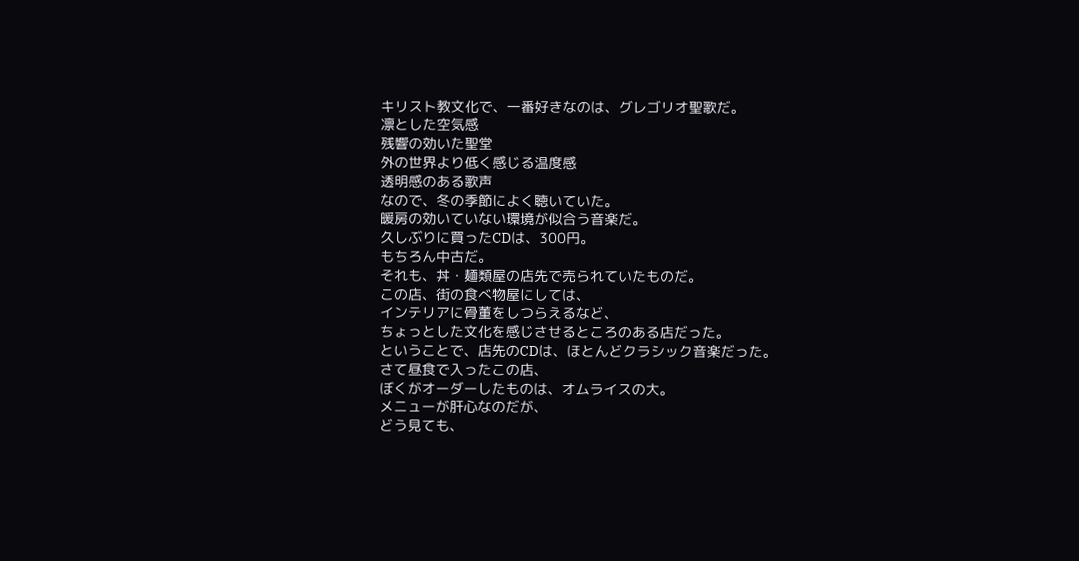キリスト教文化で、一番好きなのは、グレゴリオ聖歌だ。
凛とした空気感
残響の効いた聖堂
外の世界より低く感じる温度感
透明感のある歌声
なので、冬の季節によく聴いていた。
暖房の効いていない環境が似合う音楽だ。
久しぶりに買ったCDは、300円。
もちろん中古だ。
それも、丼・麺類屋の店先で売られていたものだ。
この店、街の食べ物屋にしては、
インテリアに骨董をしつらえるなど、
ちょっとした文化を感じさせるところのある店だった。
ということで、店先のCDは、ほとんどクラシック音楽だった。
さて昼食で入ったこの店、
ぼくがオーダーしたものは、オムライスの大。
メニューが肝心なのだが、
どう見ても、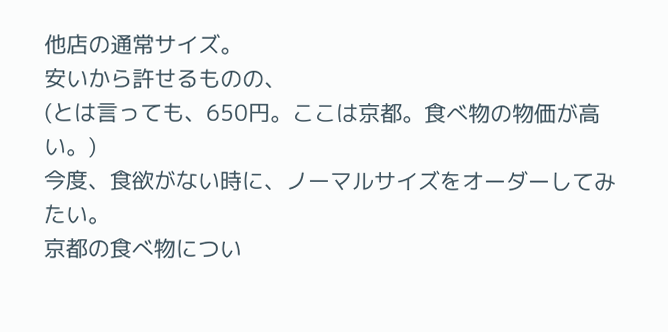他店の通常サイズ。
安いから許せるものの、
(とは言っても、650円。ここは京都。食べ物の物価が高い。)
今度、食欲がない時に、ノーマルサイズをオーダーしてみたい。
京都の食べ物につい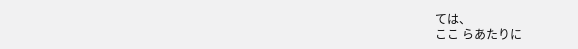ては、
ここ らあたりに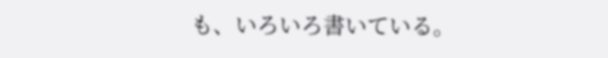も、いろいろ書いている。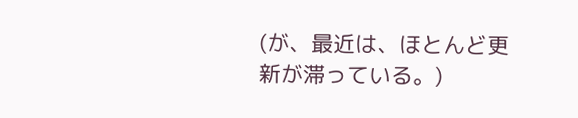(が、最近は、ほとんど更新が滞っている。)